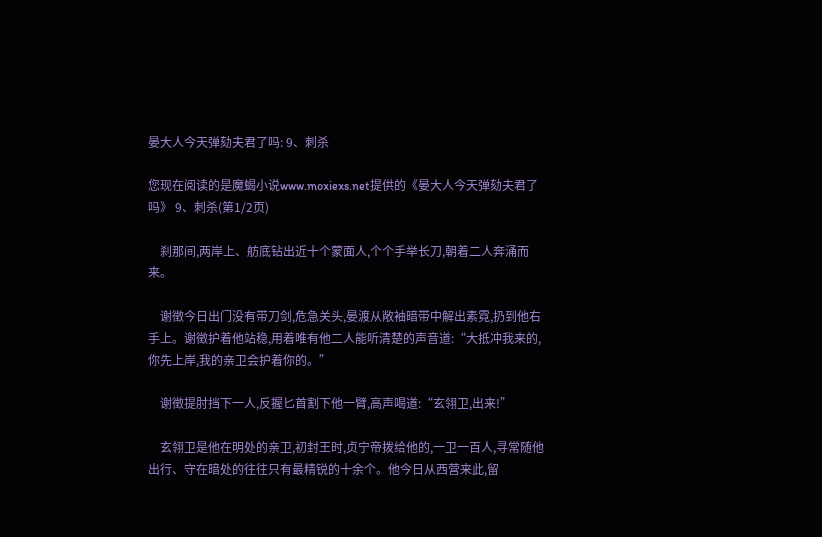晏大人今天弹劾夫君了吗: 9、刺杀

您现在阅读的是魔蝎小说www.moxiexs.net提供的《晏大人今天弹劾夫君了吗》 9、刺杀(第1/2页)

    刹那间,两岸上、舫底钻出近十个蒙面人,个个手举长刀,朝着二人奔涌而来。

    谢徵今日出门没有带刀剑,危急关头,晏渡从敞袖暗带中解出素霓,扔到他右手上。谢徵护着他站稳,用着唯有他二人能听清楚的声音道:“大抵冲我来的,你先上岸,我的亲卫会护着你的。”

    谢徵提肘挡下一人,反握匕首割下他一臂,高声喝道:“玄翎卫,出来!”

    玄翎卫是他在明处的亲卫,初封王时,贞宁帝拨给他的,一卫一百人,寻常随他出行、守在暗处的往往只有最精锐的十余个。他今日从西营来此,留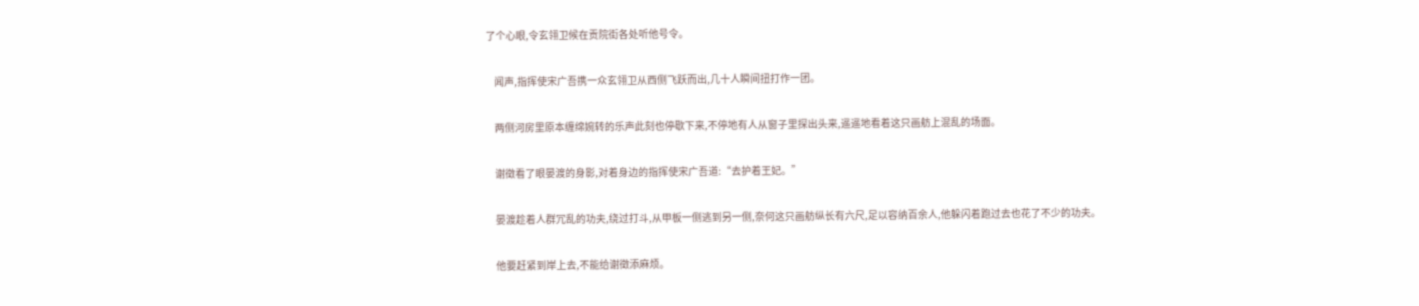了个心眼,令玄翎卫候在贡院街各处听他号令。

    闻声,指挥使宋广吾携一众玄翎卫从西侧飞跃而出,几十人瞬间扭打作一团。

    两侧河房里原本缠绵婉转的乐声此刻也停歇下来,不停地有人从窗子里探出头来,遥遥地看着这只画舫上混乱的场面。

    谢徵看了眼晏渡的身影,对着身边的指挥使宋广吾道:“去护着王妃。”

    晏渡趁着人群冗乱的功夫,绕过打斗,从甲板一侧逃到另一侧,奈何这只画舫纵长有六尺,足以容纳百余人,他躲闪着跑过去也花了不少的功夫。

    他要赶紧到岸上去,不能给谢徵添麻烦。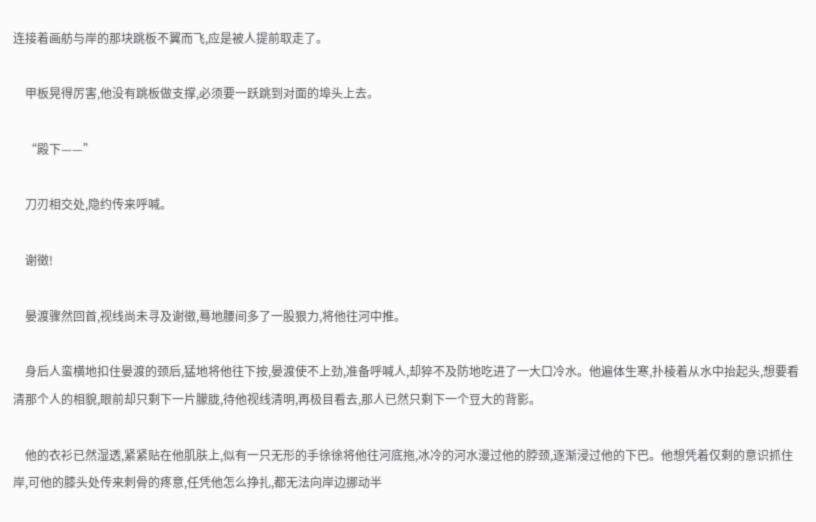连接着画舫与岸的那块跳板不翼而飞,应是被人提前取走了。

    甲板晃得厉害,他没有跳板做支撑,必须要一跃跳到对面的埠头上去。

    “殿下——”

    刀刃相交处,隐约传来呼喊。

    谢徵!

    晏渡骤然回首,视线尚未寻及谢徵,蓦地腰间多了一股狠力,将他往河中推。

    身后人蛮横地扣住晏渡的颈后,猛地将他往下按,晏渡使不上劲,准备呼喊人,却猝不及防地吃进了一大口冷水。他遍体生寒,扑棱着从水中抬起头,想要看清那个人的相貌,眼前却只剩下一片朦胧,待他视线清明,再极目看去,那人已然只剩下一个豆大的背影。

    他的衣衫已然湿透,紧紧贴在他肌肤上,似有一只无形的手徐徐将他往河底拖,冰冷的河水漫过他的脖颈,逐渐浸过他的下巴。他想凭着仅剩的意识抓住岸,可他的膝头处传来刺骨的疼意,任凭他怎么挣扎,都无法向岸边挪动半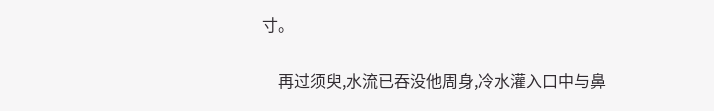寸。

    再过须臾,水流已吞没他周身,冷水灌入口中与鼻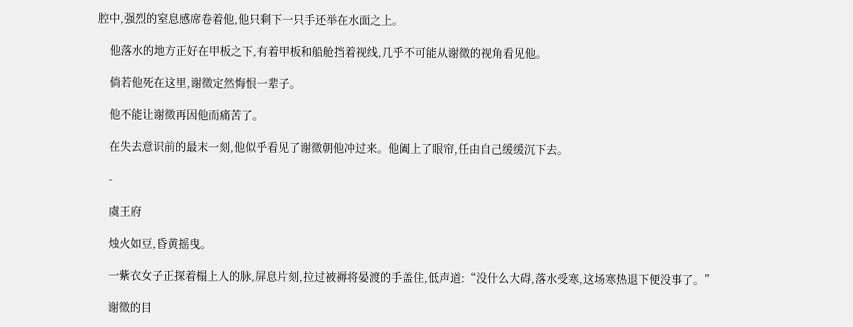腔中,强烈的窒息感席卷着他,他只剩下一只手还举在水面之上。

    他落水的地方正好在甲板之下,有着甲板和船舱挡着视线,几乎不可能从谢徵的视角看见他。

    倘若他死在这里,谢徵定然悔恨一辈子。

    他不能让谢徵再因他而痛苦了。

    在失去意识前的最末一刻,他似乎看见了谢徵朝他冲过来。他阖上了眼帘,任由自己缓缓沉下去。

    -

    虞王府

    烛火如豆,昏黄摇曳。

    一紫衣女子正探着榻上人的脉,屏息片刻,拉过被褥将晏渡的手盖住,低声道:“没什么大碍,落水受寒,这场寒热退下便没事了。”

    谢徵的目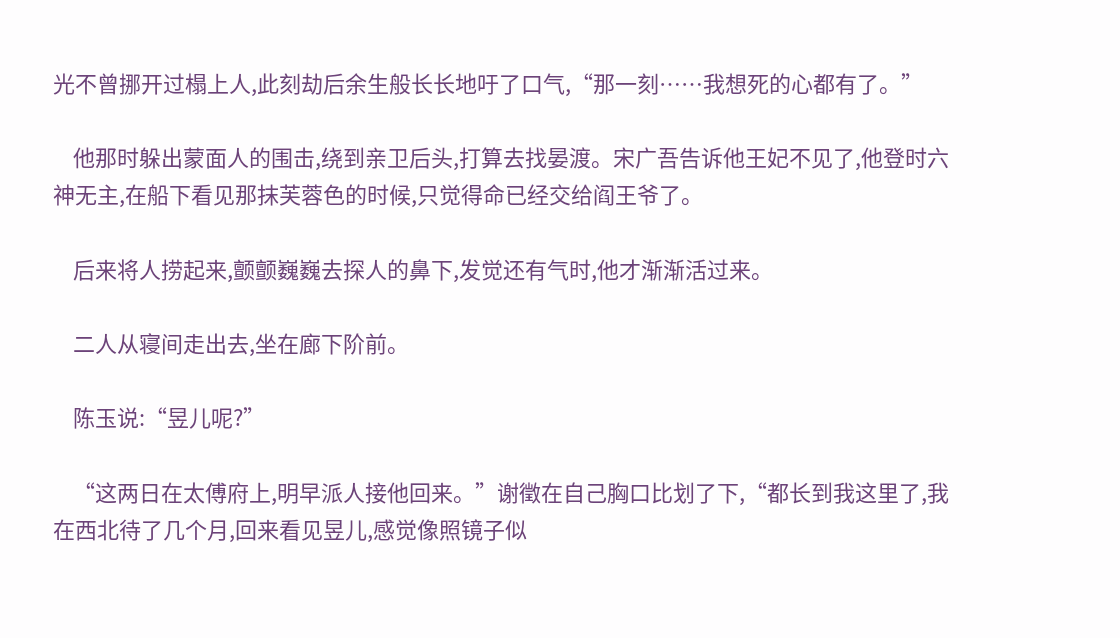光不曾挪开过榻上人,此刻劫后余生般长长地吁了口气,“那一刻……我想死的心都有了。”

    他那时躲出蒙面人的围击,绕到亲卫后头,打算去找晏渡。宋广吾告诉他王妃不见了,他登时六神无主,在船下看见那抹芙蓉色的时候,只觉得命已经交给阎王爷了。

    后来将人捞起来,颤颤巍巍去探人的鼻下,发觉还有气时,他才渐渐活过来。

    二人从寝间走出去,坐在廊下阶前。

    陈玉说:“昱儿呢?”

    “这两日在太傅府上,明早派人接他回来。”谢徵在自己胸口比划了下,“都长到我这里了,我在西北待了几个月,回来看见昱儿,感觉像照镜子似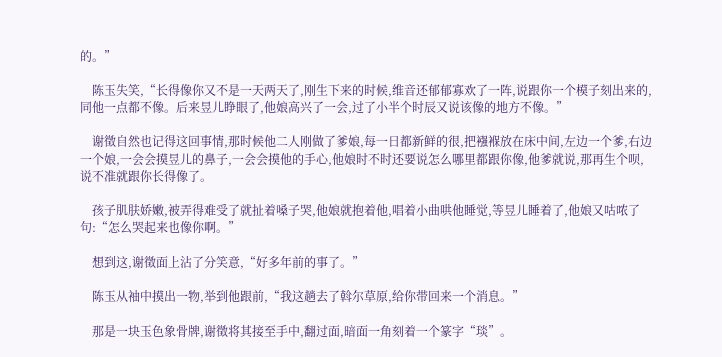的。”

    陈玉失笑,“长得像你又不是一天两天了,刚生下来的时候,维音还郁郁寡欢了一阵,说跟你一个模子刻出来的,同他一点都不像。后来昱儿睁眼了,他娘高兴了一会,过了小半个时辰又说该像的地方不像。”

    谢徵自然也记得这回事情,那时候他二人刚做了爹娘,每一日都新鲜的很,把襁褓放在床中间,左边一个爹,右边一个娘,一会会摸昱儿的鼻子,一会会摸他的手心,他娘时不时还要说怎么哪里都跟你像,他爹就说,那再生个呗,说不准就跟你长得像了。

    孩子肌肤娇嫩,被弄得难受了就扯着嗓子哭,他娘就抱着他,唱着小曲哄他睡觉,等昱儿睡着了,他娘又咕哝了句:“怎么哭起来也像你啊。”

    想到这,谢徵面上沾了分笑意,“好多年前的事了。”

    陈玉从袖中摸出一物,举到他跟前,“我这趟去了斡尔草原,给你带回来一个消息。”

    那是一块玉色象骨牌,谢徵将其接至手中,翻过面,暗面一角刻着一个篆字“琰”。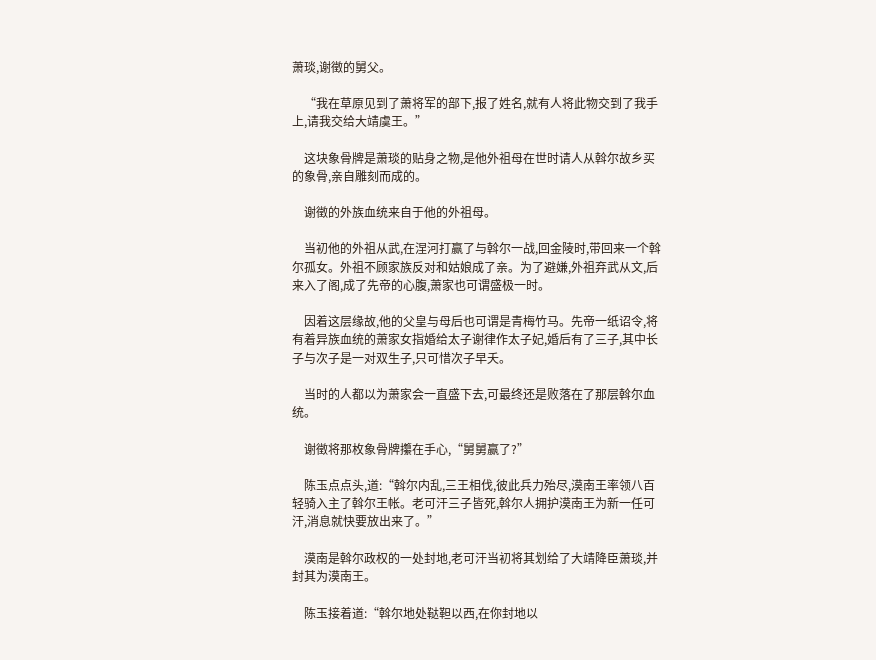萧琰,谢徵的舅父。

    “我在草原见到了萧将军的部下,报了姓名,就有人将此物交到了我手上,请我交给大靖虞王。”

    这块象骨牌是萧琰的贴身之物,是他外祖母在世时请人从斡尔故乡买的象骨,亲自雕刻而成的。

    谢徵的外族血统来自于他的外祖母。

    当初他的外祖从武,在涅河打赢了与斡尔一战,回金陵时,带回来一个斡尔孤女。外祖不顾家族反对和姑娘成了亲。为了避嫌,外祖弃武从文,后来入了阁,成了先帝的心腹,萧家也可谓盛极一时。

    因着这层缘故,他的父皇与母后也可谓是青梅竹马。先帝一纸诏令,将有着异族血统的萧家女指婚给太子谢律作太子妃,婚后有了三子,其中长子与次子是一对双生子,只可惜次子早夭。

    当时的人都以为萧家会一直盛下去,可最终还是败落在了那层斡尔血统。

    谢徵将那枚象骨牌攥在手心,“舅舅赢了?”

    陈玉点点头,道:“斡尔内乱,三王相伐,彼此兵力殆尽,漠南王率领八百轻骑入主了斡尔王帐。老可汗三子皆死,斡尔人拥护漠南王为新一任可汗,消息就快要放出来了。”

    漠南是斡尔政权的一处封地,老可汗当初将其划给了大靖降臣萧琰,并封其为漠南王。

    陈玉接着道:“斡尔地处鞑靼以西,在你封地以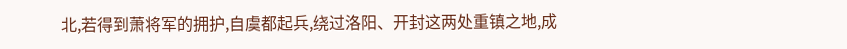北,若得到萧将军的拥护,自虞都起兵,绕过洛阳、开封这两处重镇之地,成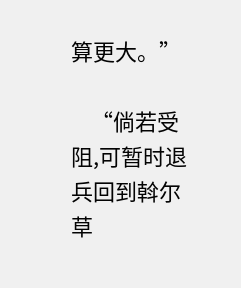算更大。”

    “倘若受阻,可暂时退兵回到斡尔草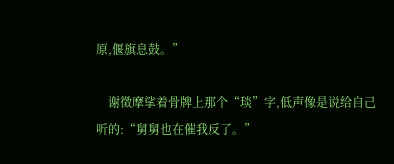原,偃旗息鼓。”

    谢徵摩挲着骨牌上那个“琰”字,低声像是说给自己听的:“舅舅也在催我反了。”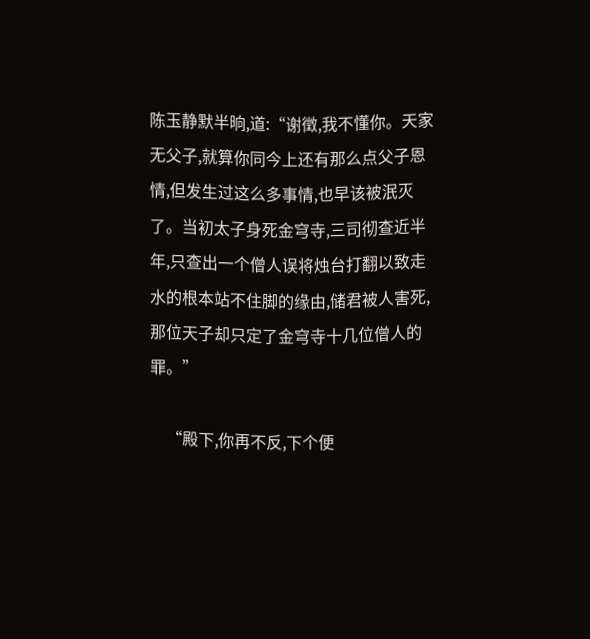陈玉静默半晌,道:“谢徵,我不懂你。天家无父子,就算你同今上还有那么点父子恩情,但发生过这么多事情,也早该被泯灭了。当初太子身死金穹寺,三司彻查近半年,只查出一个僧人误将烛台打翻以致走水的根本站不住脚的缘由,储君被人害死,那位天子却只定了金穹寺十几位僧人的罪。”

    “殿下,你再不反,下个便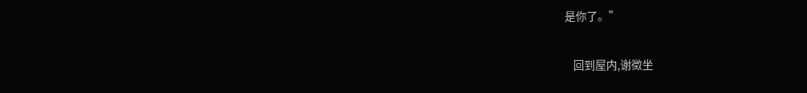是你了。”

    回到屋内,谢徵坐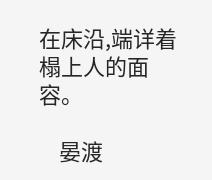在床沿,端详着榻上人的面容。

    晏渡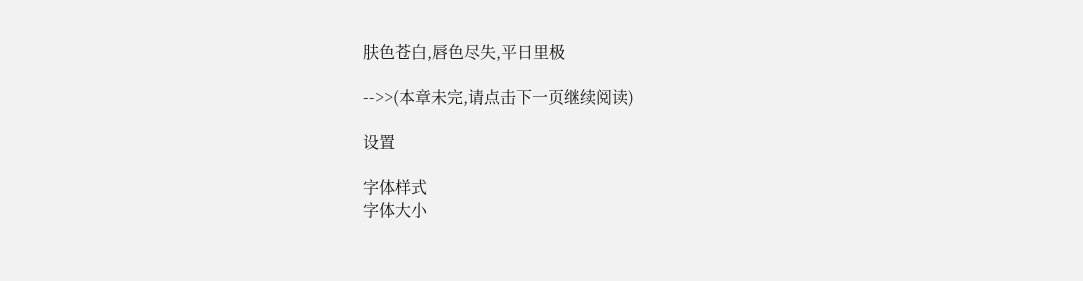肤色苍白,唇色尽失,平日里极

-->>(本章未完,请点击下一页继续阅读)

设置

字体样式
字体大小